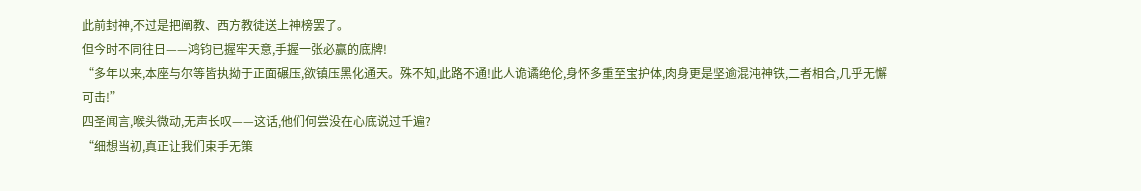此前封神,不过是把阐教、西方教徒送上神榜罢了。
但今时不同往日——鸿钧已握牢天意,手握一张必赢的底牌!
“多年以来,本座与尔等皆执拗于正面碾压,欲镇压黑化通天。殊不知,此路不通!此人诡谲绝伦,身怀多重至宝护体,肉身更是坚逾混沌神铁,二者相合,几乎无懈可击!”
四圣闻言,喉头微动,无声长叹——这话,他们何尝没在心底说过千遍?
“细想当初,真正让我们束手无策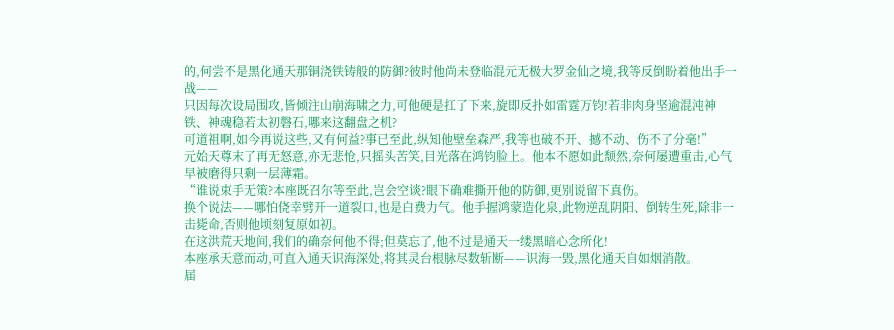的,何尝不是黑化通天那铜浇铁铸般的防御?彼时他尚未登临混元无极大罗金仙之境,我等反倒盼着他出手一战——
只因每次设局围攻,皆倾注山崩海啸之力,可他硬是扛了下来,旋即反扑如雷霆万钧!若非肉身坚逾混沌神铁、神魂稳若太初磐石,哪来这翻盘之机?
可道祖啊,如今再说这些,又有何益?事已至此,纵知他壁垒森严,我等也破不开、撼不动、伤不了分毫!”
元始天尊末了再无怒意,亦无悲怆,只摇头苦笑,目光落在鸿钧脸上。他本不愿如此颓然,奈何屡遭重击,心气早被磨得只剩一层薄霜。
“谁说束手无策?本座既召尔等至此,岂会空谈?眼下确难撕开他的防御,更别说留下真伤。
换个说法——哪怕侥幸劈开一道裂口,也是白费力气。他手握鸿蒙造化泉,此物逆乱阴阳、倒转生死,除非一击毙命,否则他顷刻复原如初。
在这洪荒天地间,我们的确奈何他不得;但莫忘了,他不过是通天一缕黑暗心念所化!
本座承天意而动,可直入通天识海深处,将其灵台根脉尽数斩断——识海一毁,黑化通天自如烟消散。
届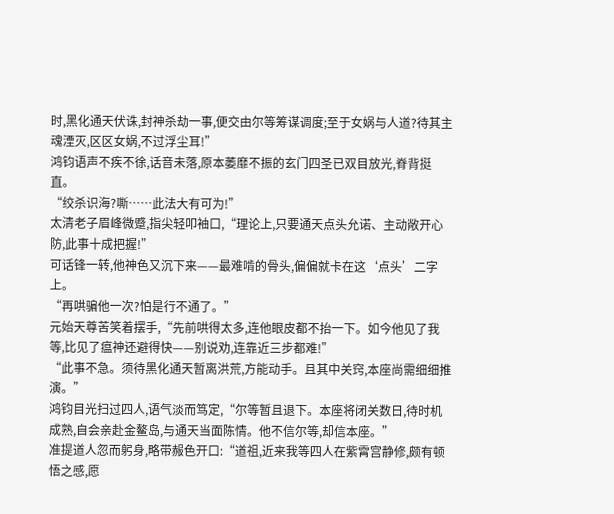时,黑化通天伏诛,封神杀劫一事,便交由尔等筹谋调度;至于女娲与人道?待其主魂湮灭,区区女娲,不过浮尘耳!”
鸿钧语声不疾不徐,话音未落,原本萎靡不振的玄门四圣已双目放光,脊背挺直。
“绞杀识海?嘶……此法大有可为!”
太清老子眉峰微蹙,指尖轻叩袖口,“理论上,只要通天点头允诺、主动敞开心防,此事十成把握!”
可话锋一转,他神色又沉下来——最难啃的骨头,偏偏就卡在这‘点头’二字上。
“再哄骗他一次?怕是行不通了。”
元始天尊苦笑着摆手,“先前哄得太多,连他眼皮都不抬一下。如今他见了我等,比见了瘟神还避得快——别说劝,连靠近三步都难!”
“此事不急。须待黑化通天暂离洪荒,方能动手。且其中关窍,本座尚需细细推演。”
鸿钧目光扫过四人,语气淡而笃定,“尔等暂且退下。本座将闭关数日,待时机成熟,自会亲赴金鳌岛,与通天当面陈情。他不信尔等,却信本座。”
准提道人忽而躬身,略带赧色开口:“道祖,近来我等四人在紫霄宫静修,颇有顿悟之感,愿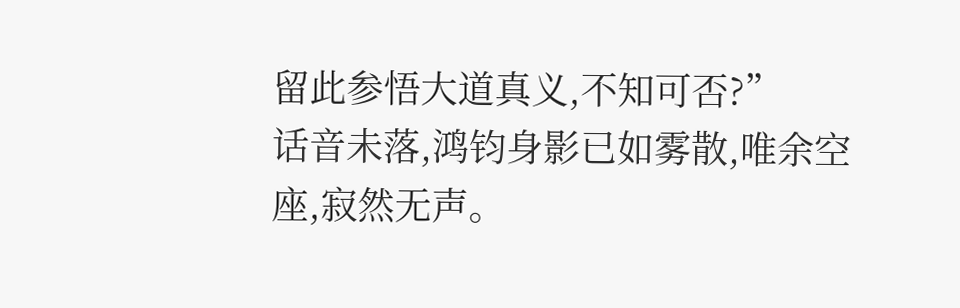留此参悟大道真义,不知可否?”
话音未落,鸿钧身影已如雾散,唯余空座,寂然无声。